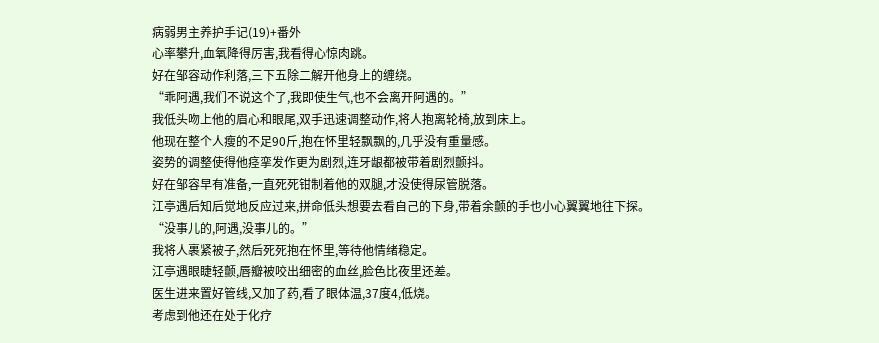病弱男主养护手记(19)+番外
心率攀升,血氧降得厉害,我看得心惊肉跳。
好在邹容动作利落,三下五除二解开他身上的缠绕。
“乖阿遇,我们不说这个了,我即使生气,也不会离开阿遇的。”
我低头吻上他的眉心和眼尾,双手迅速调整动作,将人抱离轮椅,放到床上。
他现在整个人瘦的不足90斤,抱在怀里轻飘飘的,几乎没有重量感。
姿势的调整使得他痉挛发作更为剧烈,连牙龈都被带着剧烈颤抖。
好在邹容早有准备,一直死死钳制着他的双腿,才没使得尿管脱落。
江亭遇后知后觉地反应过来,拼命低头想要去看自己的下身,带着余颤的手也小心翼翼地往下探。
“没事儿的,阿遇,没事儿的。”
我将人裹紧被子,然后死死抱在怀里,等待他情绪稳定。
江亭遇眼睫轻颤,唇瓣被咬出细密的血丝,脸色比夜里还差。
医生进来置好管线,又加了药,看了眼体温,37度4,低烧。
考虑到他还在处于化疗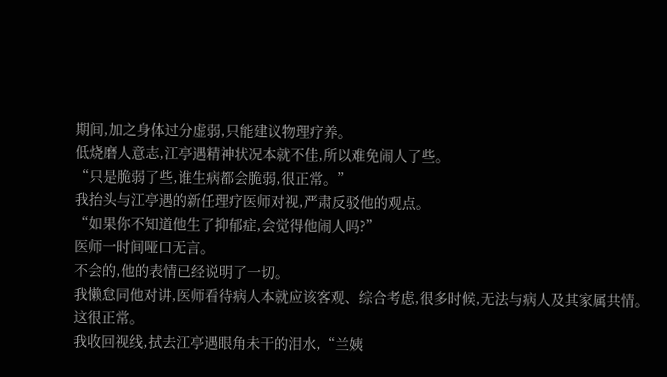期间,加之身体过分虚弱,只能建议物理疗养。
低烧磨人意志,江亭遇精神状况本就不佳,所以难免闹人了些。
“只是脆弱了些,谁生病都会脆弱,很正常。”
我抬头与江亭遇的新任理疗医师对视,严肃反驳他的观点。
“如果你不知道他生了抑郁症,会觉得他闹人吗?”
医师一时间哑口无言。
不会的,他的表情已经说明了一切。
我懒怠同他对讲,医师看待病人本就应该客观、综合考虑,很多时候,无法与病人及其家属共情。
这很正常。
我收回视线,拭去江亭遇眼角未干的泪水,“兰姨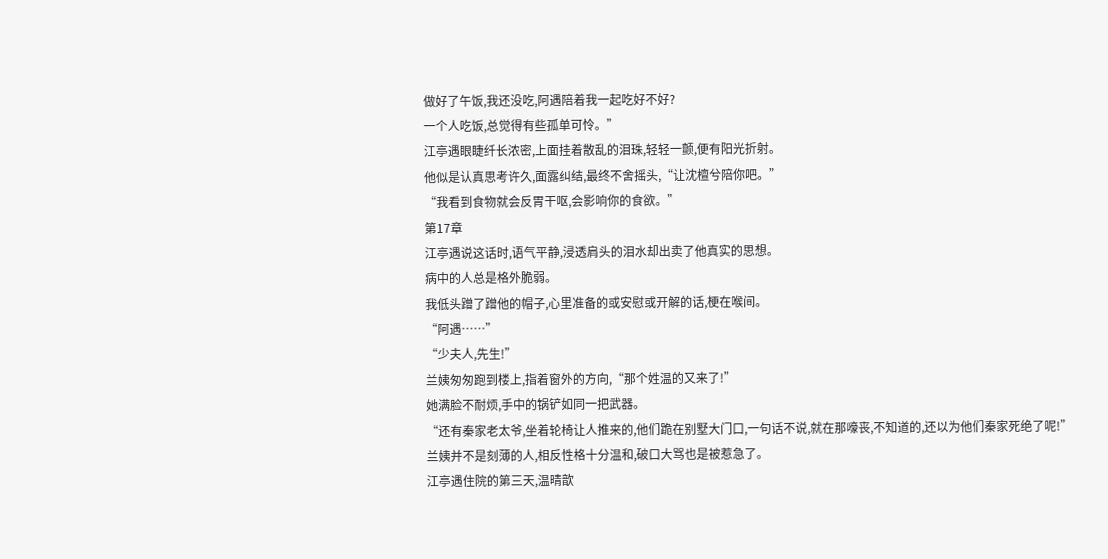做好了午饭,我还没吃,阿遇陪着我一起吃好不好?
一个人吃饭,总觉得有些孤单可怜。”
江亭遇眼睫纤长浓密,上面挂着散乱的泪珠,轻轻一颤,便有阳光折射。
他似是认真思考许久,面露纠结,最终不舍摇头,“让沈檀兮陪你吧。”
“我看到食物就会反胃干呕,会影响你的食欲。”
第17章
江亭遇说这话时,语气平静,浸透肩头的泪水却出卖了他真实的思想。
病中的人总是格外脆弱。
我低头蹭了蹭他的帽子,心里准备的或安慰或开解的话,梗在喉间。
“阿遇……”
“少夫人,先生!”
兰姨匆匆跑到楼上,指着窗外的方向,“那个姓温的又来了!”
她满脸不耐烦,手中的锅铲如同一把武器。
“还有秦家老太爷,坐着轮椅让人推来的,他们跪在别墅大门口,一句话不说,就在那嚎丧,不知道的,还以为他们秦家死绝了呢!”
兰姨并不是刻薄的人,相反性格十分温和,破口大骂也是被惹急了。
江亭遇住院的第三天,温晴歆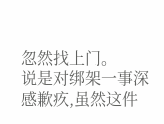忽然找上门。
说是对绑架一事深感歉疚,虽然这件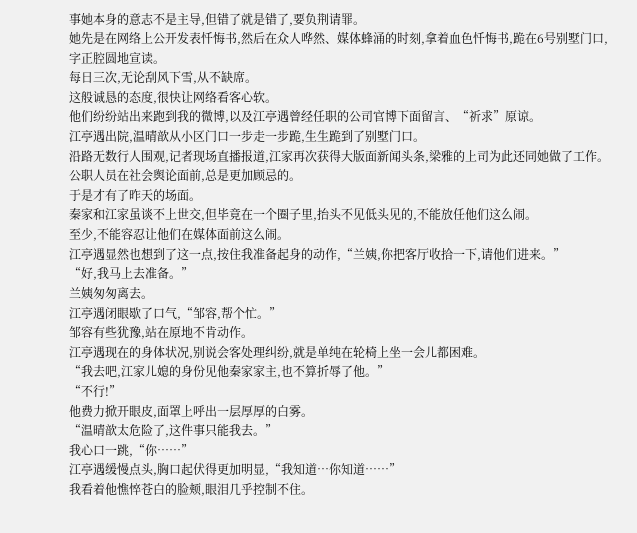事她本身的意志不是主导,但错了就是错了,要负荆请罪。
她先是在网络上公开发表忏悔书,然后在众人哗然、媒体蜂涌的时刻,拿着血色忏悔书,跪在6号别墅门口,字正腔圆地宣读。
每日三次,无论刮风下雪,从不缺席。
这般诚恳的态度,很快让网络看客心软。
他们纷纷站出来跑到我的微博,以及江亭遇曾经任职的公司官博下面留言、“祈求”原谅。
江亭遇出院,温晴歆从小区门口一步走一步跪,生生跪到了别墅门口。
沿路无数行人围观,记者现场直播报道,江家再次获得大版面新闻头条,梁雅的上司为此还同她做了工作。
公职人员在社会舆论面前,总是更加顾忌的。
于是才有了昨天的场面。
秦家和江家虽谈不上世交,但毕竟在一个圈子里,抬头不见低头见的,不能放任他们这么闹。
至少,不能容忍让他们在媒体面前这么闹。
江亭遇显然也想到了这一点,按住我准备起身的动作,“兰姨,你把客厅收拾一下,请他们进来。”
“好,我马上去准备。”
兰姨匆匆离去。
江亭遇闭眼歇了口气,“邹容,帮个忙。”
邹容有些犹豫,站在原地不肯动作。
江亭遇现在的身体状况,别说会客处理纠纷,就是单纯在轮椅上坐一会儿都困难。
“我去吧,江家儿媳的身份见他秦家家主,也不算折辱了他。”
“不行!”
他费力掀开眼皮,面罩上呼出一层厚厚的白雾。
“温晴歆太危险了,这件事只能我去。”
我心口一跳,“你……”
江亭遇缓慢点头,胸口起伏得更加明显,“我知道…你知道……”
我看着他憔悴苍白的脸颊,眼泪几乎控制不住。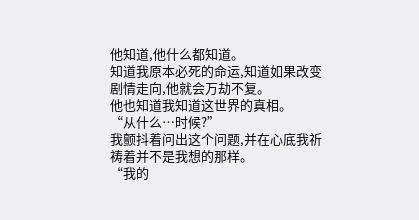他知道,他什么都知道。
知道我原本必死的命运,知道如果改变剧情走向,他就会万劫不复。
他也知道我知道这世界的真相。
“从什么…时候?”
我颤抖着问出这个问题,并在心底我祈祷着并不是我想的那样。
“我的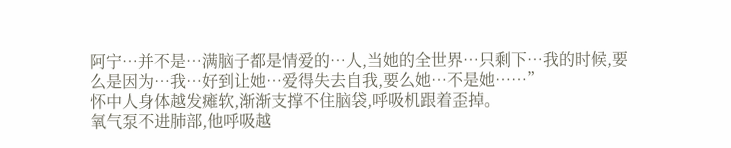阿宁…并不是…满脑子都是情爱的…人,当她的全世界…只剩下…我的时候,要么是因为…我…好到让她…爱得失去自我,要么她…不是她……”
怀中人身体越发瘫软,渐渐支撑不住脑袋,呼吸机跟着歪掉。
氧气泵不进肺部,他呼吸越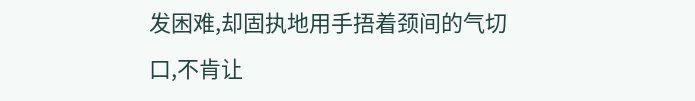发困难,却固执地用手捂着颈间的气切口,不肯让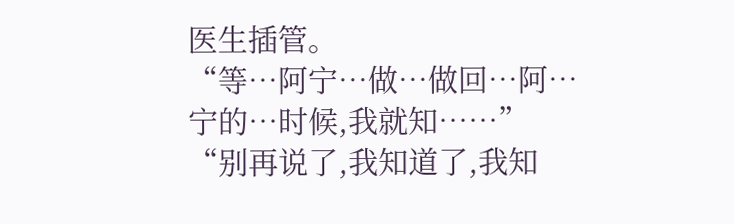医生插管。
“等…阿宁…做…做回…阿…宁的…时候,我就知……”
“别再说了,我知道了,我知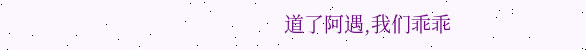道了阿遇,我们乖乖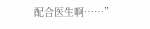配合医生啊……”